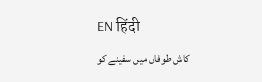EN हिंदी
کاش طوفاں میں سفینے کو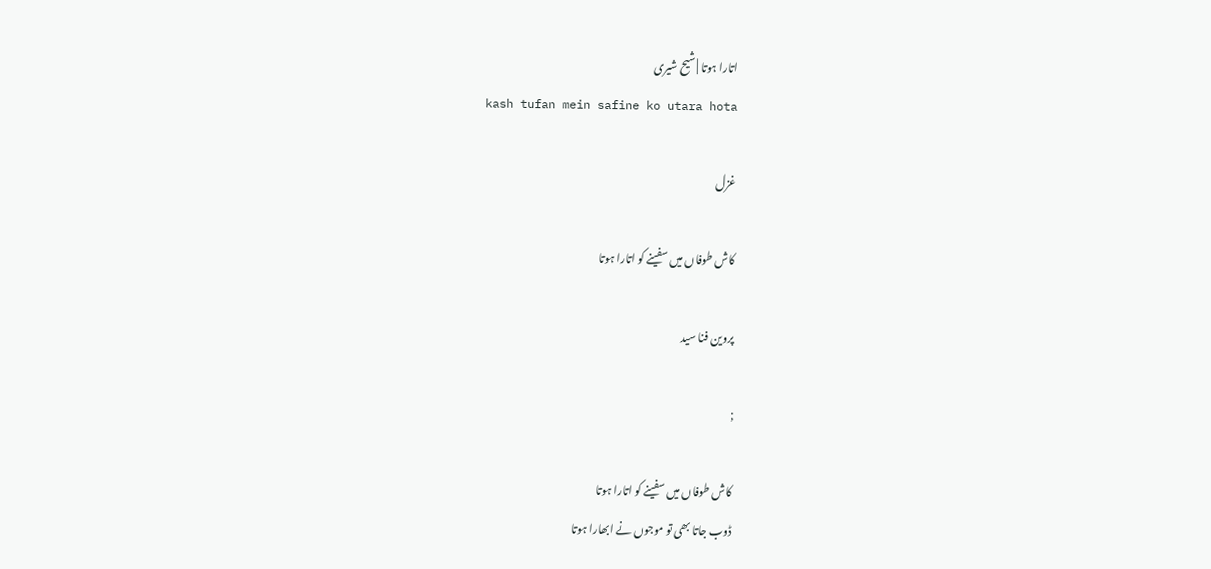اتارا ہوتا | شیح شیری
kash tufan mein safine ko utara hota

غزل

کاش طوفاں میں سفینے کو اتارا ہوتا

پروین فنا سید

;

کاش طوفاں میں سفینے کو اتارا ہوتا
ڈوب جاتا بھی تو موجوں نے ابھارا ہوتا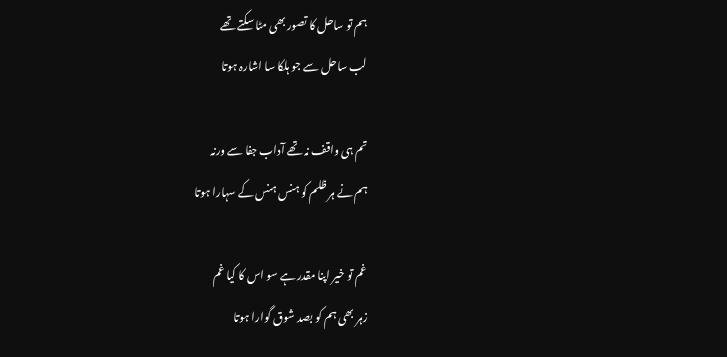ہم تو ساحل کا تصور بھی مٹا سکتے تھے
لب ساحل سے جو ہلکا سا اشارہ ہوتا

تم ہی واقف نہ تھے آداب جفا سے ورنہ
ہم نے ہر ظلم کو ہنس ہنس کے سہارا ہوتا

غم تو خیر اپنا مقدر ہے سو اس کا کیا غم
زہر بھی ہم کو بصد شوق گوارا ہوتا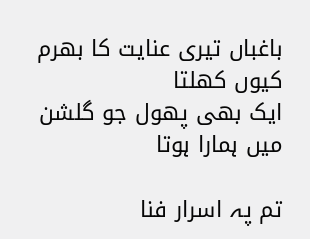باغباں تیری عنایت کا بھرم کیوں کھلتا
ایک بھی پھول جو گلشن میں ہمارا ہوتا

تم پہ اسرار فنا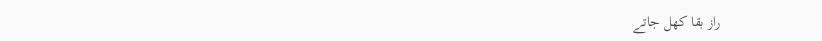راز بقا کھل جاتے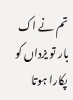تم نے اک بار تو یزداں کو پکارا ہوتا